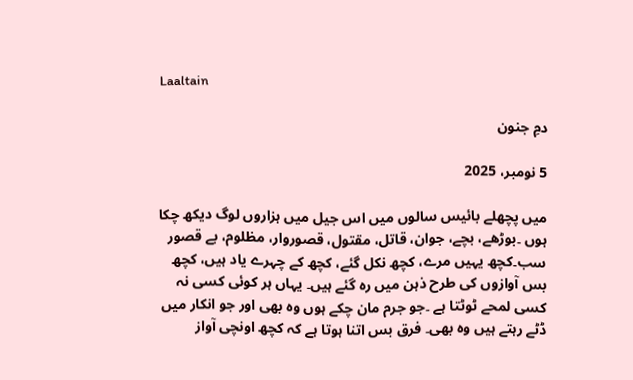Laaltain

دمِ جنون

5 نومبر، 2025

میں پچھلے بائیس سالوں میں اس جیل میں ہزاروں لوگ دیکھ چکا ہوں ۔بوڑھے، بچے، جوان، قاتل، مقتول، قصوروار، مظلوم، بے قصور سب۔کچھ یہیں مرے، کچھ نکل گئے، کچھ کے چہرے یاد ہیں، کچھ بس آوازوں کی طرح ذہن میں رہ گئے ہیں۔ یہاں ہر کوئی کسی نہ کسی لمحے ٹوٹتا ہے ۔جو جرم مان چکے ہوں وہ بھی اور جو انکار میں ڈٹے رہتے ہیں وہ بھی۔ فرق بس اتنا ہوتا ہے کہ کچھ اونچی آواز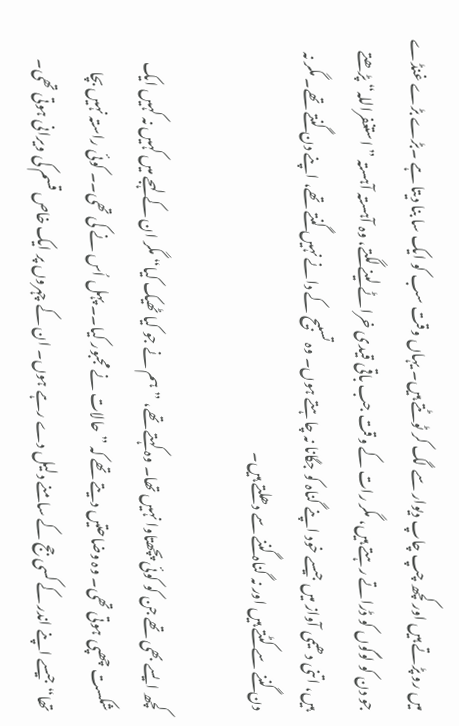میں رو پڑتے ہیں اور کچھ چپ چاپ دیوار سے لگ کر ٹوٹتے ہیں۔ یہاں وقت سب کو ایک سا بنا دیتا ہے ۔بڑے بڑے غنڈے جو دن کو لوگوں کو ڈراتے رہتے ہیں، مگر رات کے وقت جب باقی قیدی خراٹے لینے لگتے، وہ آہستہ آہستہ ” استغفراللہ“ پڑھتے ہیں، اتنی دھیمی آواز میں جیسے خود اپنے گناہ کو جگانا نہ چاہتے ہوں۔ وہ تسبیح کے دانے نہیں گنتے تھے، اپنے دن گنتے تھے۔ مگر نہ دن گننے سے کٹتے ہیں اور نہ گناہ گننے سے دھلتے ہیں۔

کچھ ایسے بھی تھے جن کو کوئی پچھتاوا نہیں تھا۔ وہ کہتے تھے، ”ہم نے جو کیا ٹھیک کیا“ مگر ان کے لہجے میں کہیں نہ کہیں ایک شکست چھپی ہوتی تھی۔ وہ وضاحتیں دیتے تھے کہ ”حالات نے مجبور کیا۔۔ پہل اُس نے کی تھی۔۔ کوئی راستہ نہیں بچا تھا“جیسے اپنے اندر کے کسی جج کے سامنے دلیل دے رہے ہوں۔ ان کے چہروں پر ایک خاص قسم کی ویرانی ہوتی تھی۔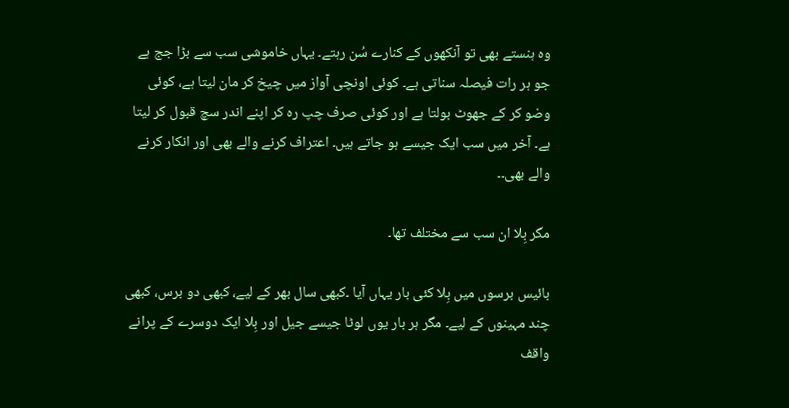وہ ہنستے بھی تو آنکھوں کے کنارے سُن رہتے۔ یہاں خاموشی سب سے بڑا جج ہے جو ہر رات فیصلہ سناتی ہے۔ کوئی اونچی آواز میں چیخ کر مان لیتا ہے، کوئی وضو کر کے جھوٹ بولتا ہے اور کوئی صرف چپ رہ کر اپنے اندر سچ قبول کر لیتا ہے۔ آخر میں سب ایک جیسے ہو جاتے ہیں۔ اعتراف کرنے والے بھی اور انکار کرنے والے بھی۔۔

مگر بِلا ان سب سے مختلف تھا۔

بائیس برسوں میں بِلا کئی بار یہاں آیا ۔کبھی سال بھر کے لیے، کبھی دو برس، کبھی چند مہینوں کے لیے۔ مگر ہر بار یوں لوٹا جیسے جیل اور بِلا ایک دوسرے کے پرانے واقف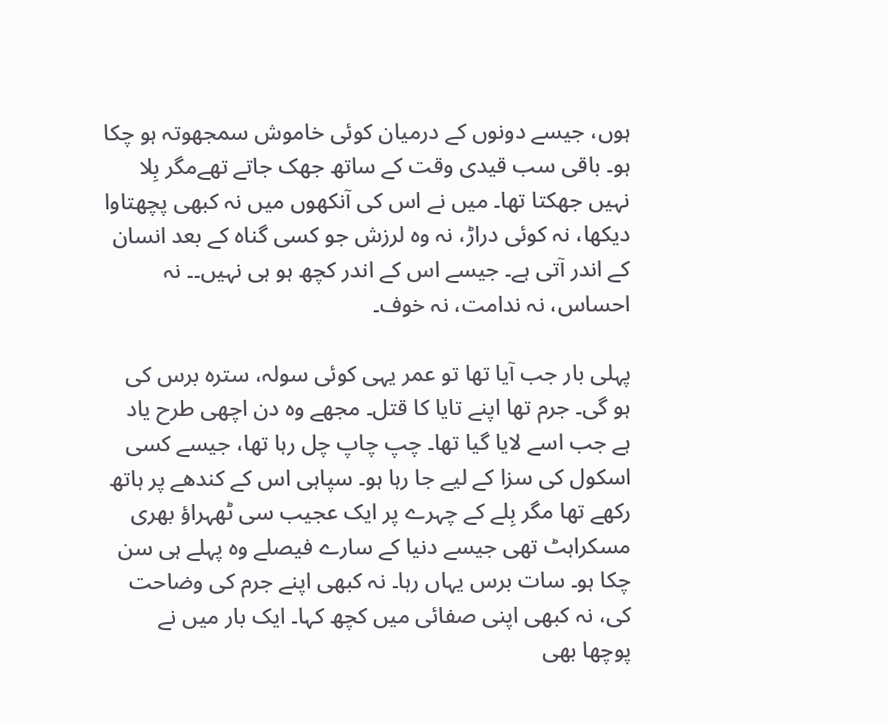ہوں، جیسے دونوں کے درمیان کوئی خاموش سمجھوتہ ہو چکا ہو۔ باقی سب قیدی وقت کے ساتھ جھک جاتے تھےمگر بِلا نہیں جھکتا تھا۔ میں نے اس کی آنکھوں میں نہ کبھی پچھتاوا دیکھا، نہ کوئی دراڑ، نہ وہ لرزش جو کسی گناہ کے بعد انسان کے اندر آتی ہے۔ جیسے اس کے اندر کچھ ہو ہی نہیں۔۔ نہ احساس، نہ ندامت، نہ خوف۔

پہلی بار جب آیا تھا تو عمر یہی کوئی سولہ، سترہ برس کی ہو گی۔ جرم تھا اپنے تایا کا قتل۔ مجھے وہ دن اچھی طرح یاد ہے جب اسے لایا گیا تھا۔ چپ چاپ چل رہا تھا، جیسے کسی اسکول کی سزا کے لیے جا رہا ہو۔ سپاہی اس کے کندھے پر ہاتھ رکھے تھا مگر بِلے کے چہرے پر ایک عجیب سی ٹھہراؤ بھری مسکراہٹ تھی جیسے دنیا کے سارے فیصلے وہ پہلے ہی سن چکا ہو۔ سات برس یہاں رہا۔ نہ کبھی اپنے جرم کی وضاحت کی، نہ کبھی اپنی صفائی میں کچھ کہا۔ ایک بار میں نے پوچھا بھی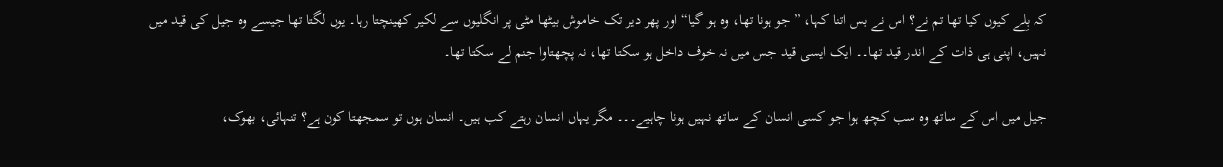کہ بِلے کیوں کیا تھا تم نے؟ اس نے بس اتنا کہا، ”جو ہونا تھا، وہ ہو گیا“ اور پھر دیر تک خاموش بیٹھا مٹی پر انگلیوں سے لکیر کھینچتا رہا۔ یوں لگتا تھا جیسے وہ جیل کی قید میں نہیں، اپنی ہی ذات کے اندر قید تھا۔۔ ایک ایسی قید جس میں نہ خوف داخل ہو سکتا تھا، نہ پچھتاوا جنم لے سکتا تھا۔

جیل میں اس کے ساتھ وہ سب کچھ ہوا جو کسی انسان کے ساتھ نہیں ہونا چاہیے۔۔۔ مگر یہاں انسان رہتے کب ہیں۔ انسان ہوں تو سمجھتا کون ہے؟ تنہائی، بھوک،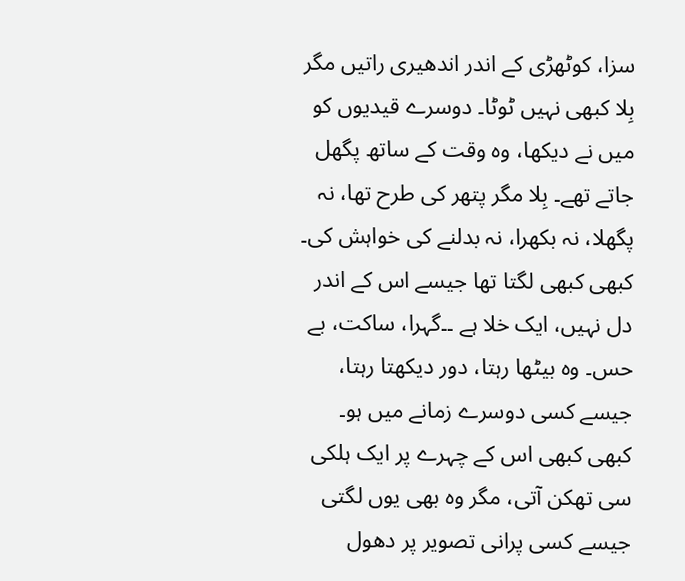سزا، کوٹھڑی کے اندر اندھیری راتیں مگر بِلا کبھی نہیں ٹوٹا۔ دوسرے قیدیوں کو میں نے دیکھا، وہ وقت کے ساتھ پگھل جاتے تھے۔ بِلا مگر پتھر کی طرح تھا، نہ پگھلا، نہ بکھرا، نہ بدلنے کی خواہش کی۔ کبھی کبھی لگتا تھا جیسے اس کے اندر دل نہیں، ایک خلا ہے ۔۔گہرا، ساکت، بے حس۔ وہ بیٹھا رہتا، دور دیکھتا رہتا، جیسے کسی دوسرے زمانے میں ہو۔ کبھی کبھی اس کے چہرے پر ایک ہلکی سی تھکن آتی، مگر وہ بھی یوں لگتی جیسے کسی پرانی تصویر پر دھول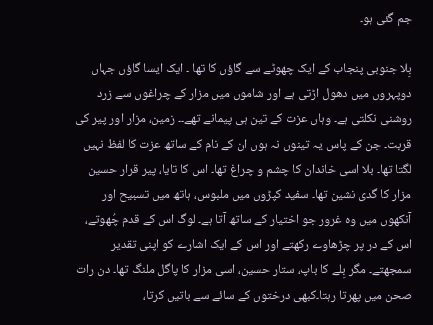جم گئی ہو۔

بِلا جنوبی پنجاب کے ایک چھوٹے سے گاؤں کا تھا ۔ ایک ایسا گاؤں جہاں دوپہروں میں دھول اڑتی ہے اور شاموں میں مزار کے چراغوں سے زرد روشنی نکلتی ہے۔ وہاں عزت کے تین ہی پیمانے تھے۔۔ زمین، مزار اور پیر کی قربت۔ جن کے پاس یہ تینوں نہ ہوں ان کے نام کے ساتھ عزت کا لفظ نہیں لگتا تھا۔ بلا اسی خاندان کا چشم و چراغ تھا۔ اس کا تایا، پیر قرار حسین مزار کا گدی نشین تھا۔ سفید کپڑوں میں ملبوس، ہاتھ میں تسبیح اور آنکھوں میں وہ غرور جو اختیار کے ساتھ آتا ہے۔ لوگ اس کے قدم چُھوتے، اس کے در پر چڑھاوے رکھتے اور اس کے ایک اشارے کو اپنی تقدیر سمجھتے۔ مگر بِلے کا باپ، ستار حسین، اسی مزار کا پاگل ملنگ تھا۔ دن رات صحن میں پھرتا رہتا۔کبھی درختوں کے سائے سے باتیں کرتا،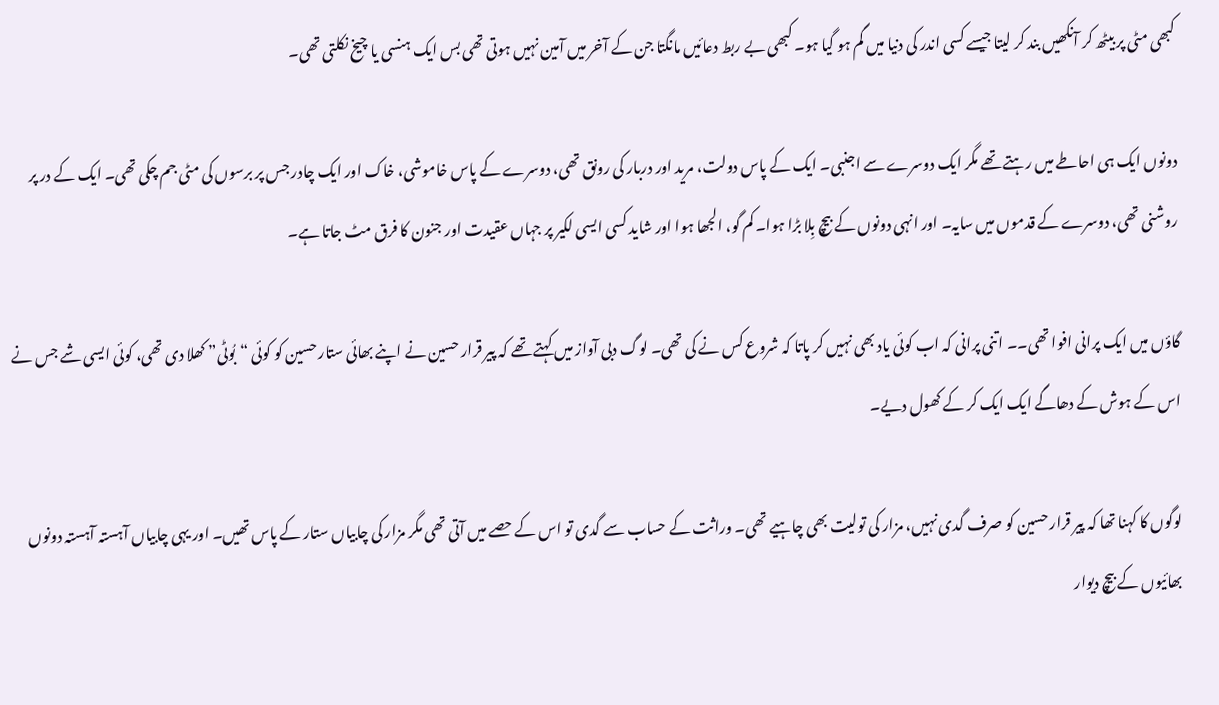کبھی مٹی پر بیٹھ کر آنکھیں بند کر لیتا جیسے کسی اندر کی دنیا میں گم ہو گیا ہو۔ کبھی بے ربط دعائیں مانگتا جن کے آخر میں آمین نہیں ہوتی تھی بس ایک ہنسی یا چیخ نکلتی تھی۔

دونوں ایک ہی احاطے میں رہتے تھے مگر ایک دوسرے سے اجنبی۔ ایک کے پاس دولت، مرید اور دربار کی رونق تھی، دوسرے کے پاس خاموشی، خاک اور ایک چادر جس پر برسوں کی مٹی جم چکی تھی۔ ایک کے در پر روشنی تھی، دوسرے کے قدموں میں سایہ۔ اور انہی دونوں کے بیچ بِلا بڑا ہوا۔ کم گو، الجھا ہوا اور شاید کسی ایسی لکیر پر جہاں عقیدت اور جنون کا فرق مٹ جاتا ہے۔

گاؤں میں ایک پرانی افوا تھی۔۔ اتنی پرانی کہ اب کوئی یاد بھی نہیں کر پاتا کہ شروع کس نے کی تھی۔ لوگ دبی آواز میں کہتے تھے کہ پیر قرار حسین نے اپنے بھائی ستار حسین کو کوئی “بُوٹی” کھلا دی تھی، کوئی ایسی شے جس نے اس کے ہوش کے دھاگے ایک ایک کر کے کھول دیے۔

لوگوں کا کہنا تھا کہ پیر قرار حسین کو صرف گدی نہیں، مزار کی تولیت بھی چاہیے تھی۔ وراثت کے حساب سے گدی تو اس کے حصے میں آتی تھی مگر مزار کی چابیاں ستار کے پاس تھیں۔ اور یہی چابیاں آہستہ آہستہ دونوں بھائیوں کے بیچ دیوار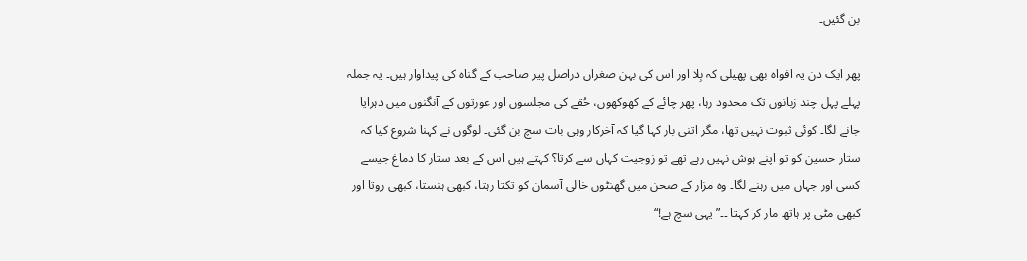بن گئیں۔

پھر ایک دن یہ افواہ بھی پھیلی کہ بِلا اور اس کی بہن صغراں دراصل پیر صاحب کے گناہ کی پیداوار ہیں۔ یہ جملہ پہلے پہل چند زبانوں تک محدود رہا، پھر چائے کے کھوکھوں، حُقے کی مجلسوں اور عورتوں کے آنگنوں میں دہرایا جانے لگا۔ کوئی ثبوت نہیں تھا، مگر اتنی بار کہا گیا کہ آخرکار وہی بات سچ بن گئی۔ لوگوں نے کہنا شروع کیا کہ ستار حسین کو تو اپنے ہوش نہیں رہے تھے تو زوجیت کہاں سے کرتا؟ کہتے ہیں اس کے بعد ستار کا دماغ جیسے کسی اور جہاں میں رہنے لگا۔ وہ مزار کے صحن میں گھنٹوں خالی آسمان کو تکتا رہتا، کبھی ہنستا، کبھی روتا اور کبھی مٹی پر ہاتھ مار کر کہتا ۔۔”یہی سچ ہے!“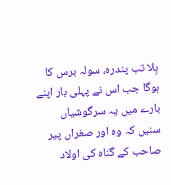بِلا تب پندرہ، سولہ برس کا ہوگا جب اس نے پہلی بار اپنے بارے میں یہ سرگوشیاں سنیں کہ وہ اور صغراں پیر صاحب کے گناہ کی اولاد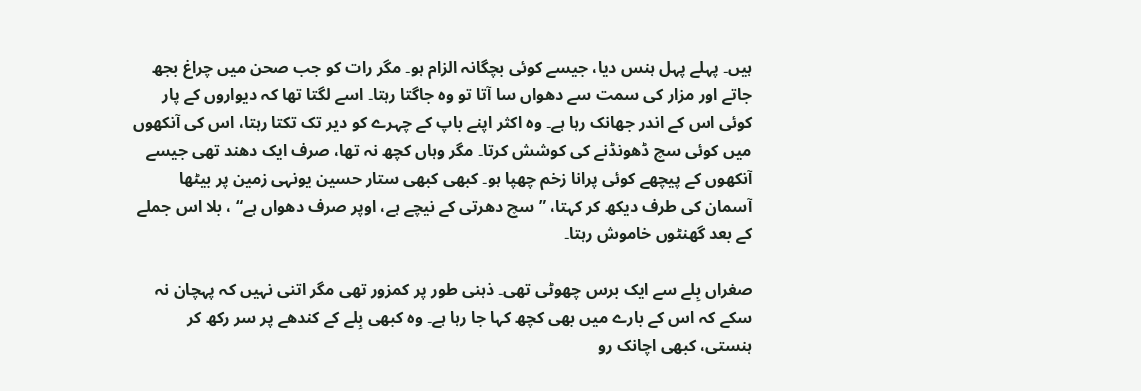ہیں۔ پہلے پہل ہنس دیا، جیسے کوئی بچگانہ الزام ہو۔ مگر رات کو جب صحن میں چراغ بجھ جاتے اور مزار کی سمت سے دھواں سا آتا تو وہ جاگتا رہتا۔ اسے لگتا تھا کہ دیواروں کے پار کوئی اس کے اندر جھانک رہا ہے۔ وہ اکثر اپنے باپ کے چہرے کو دیر تک تکتا رہتا، اس کی آنکھوں میں کوئی سچ ڈھونڈنے کی کوشش کرتا۔ مگر وہاں کچھ نہ تھا، صرف ایک دھند تھی جیسے آنکھوں کے پیچھے کوئی پرانا زخم چھپا ہو۔ کبھی کبھی ستار حسین یونہی زمین پر بیٹھا آسمان کی طرف دیکھ کر کہتا، ”سچ دھرتی کے نیچے ہے، اوپر صرف دھواں ہے“ ، بلا اس جملے کے بعد گھنٹوں خاموش رہتا۔

صغراں بِلے سے ایک برس چھوٹی تھی۔ ذہنی طور پر کمزور تھی مگر اتنی نہیں کہ پہچان نہ سکے کہ اس کے بارے میں بھی کچھ کہا جا رہا ہے۔ وہ کبھی بِلے کے کندھے پر سر رکھ کر ہنستی، کبھی اچانک رو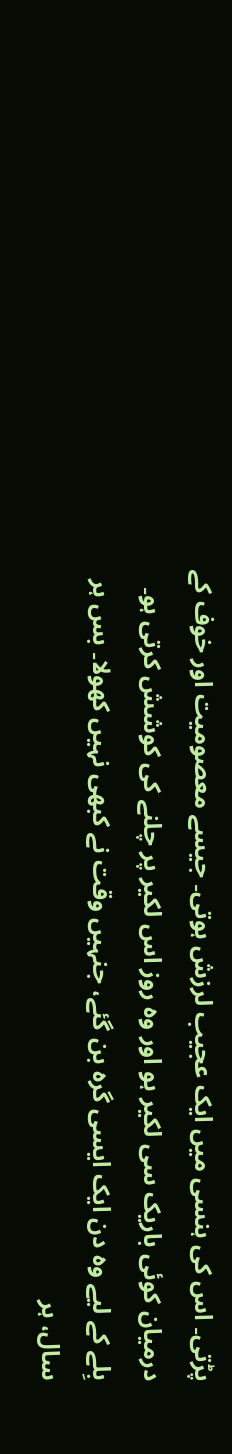پڑتی۔ اس کی ہنسی میں ایک عجیب لرزش ہوتی۔ جیسے معصومیت اور خوف کے درمیان کوئی باریک سی لکیر ہو اور وہ روز اس لکیر پر چلنے کی کوشش کرتی ہو۔ بِلے کے لیے وہ دن ایک ایسی گرہ بن گئے، جنہیں وقت نے کبھی نہیں کھولا۔ بس ہر سال، ہر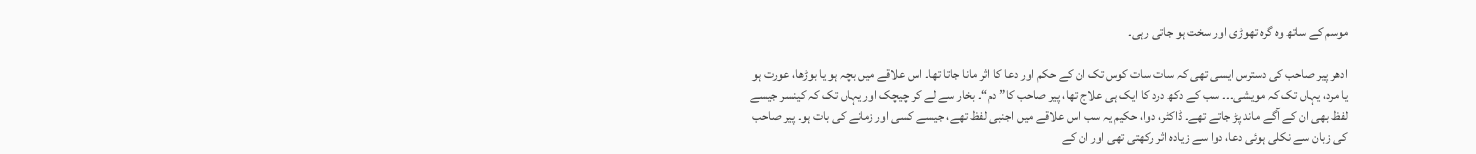موسم کے ساتھ وہ گرہ تھوڑی اور سخت ہو جاتی رہی۔

ادھر پیر صاحب کی دسترس ایسی تھی کہ سات سات کوس تک ان کے حکم اور دعا کا اثر مانا جاتا تھا۔ اس علاقے میں بچہ ہو یا بوڑھا، عورت ہو یا مرد، یہاں تک کہ مویشی۔۔۔ سب کے دکھ درد کا ایک ہی علاج تھا، پیر صاحب کا” دم“۔ بخار سے لے کر چیچک اور یہاں تک کہ کینسر جیسے لفظ بھی ان کے آگے ماند پڑ جاتے تھے۔ ڈاکٹر، دوا، حکیم یہ سب اس علاقے میں اجنبی لفظ تھے، جیسے کسی اور زمانے کی بات ہو۔ پیر صاحب کی زبان سے نکلی ہوئی دعا، دوا سے زیادہ اثر رکھتی تھی اور ان کے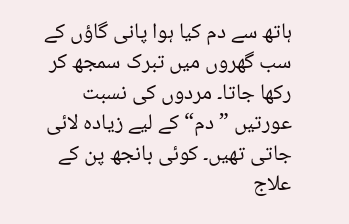ہاتھ سے دم کیا ہوا پانی گاؤں کے سب گھروں میں تبرک سمجھ کر رکھا جاتا۔ مردوں کی نسبت عورتیں ” دم“ کے لیے زیادہ لائی جاتی تھیں۔ کوئی بانجھ پن کے علاج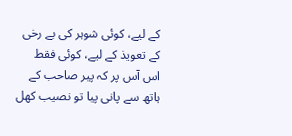کے لیے، کوئی شوہر کی بے رخی کے تعویذ کے لیے، کوئی فقط اس آس پر کہ پیر صاحب کے ہاتھ سے پانی پیا تو نصیب کھل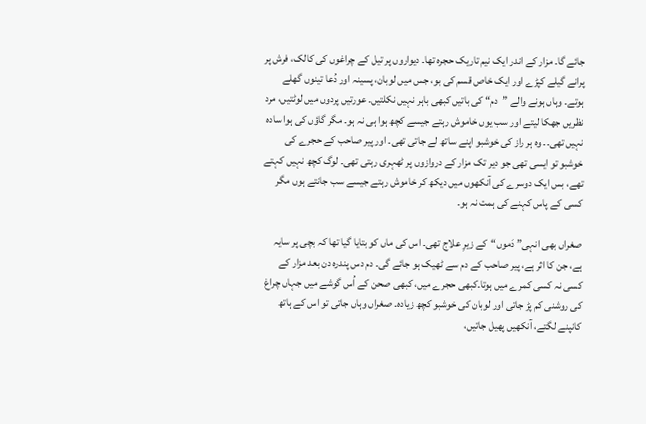جائے گا۔ مزار کے اندر ایک نیم تاریک حجرہ تھا۔ دیواروں پر تیل کے چراغوں کی کالک، فرش پر پرانے گیلے کپڑے اور ایک خاص قسم کی بو، جس میں لوبان، پسینہ اور دُعا تینوں گھلے ہوتے۔ وہاں ہونے والے ”دم“ کی باتیں کبھی باہر نہیں نکلتیں۔ عورتیں پردوں میں لوٹتیں، مرد نظریں جھکا لیتے اور سب یوں خاموش رہتے جیسے کچھ ہوا ہی نہ ہو۔ مگر گاؤں کی ہوا سادہ نہیں تھی۔۔ وہ ہر راز کی خوشبو اپنے ساتھ لے جاتی تھی۔ اور پیر صاحب کے حجرے کی خوشبو تو ایسی تھی جو دیر تک مزار کے دروازوں پر ٹھہری رہتی تھی۔ لوگ کچھ نہیں کہتے تھے، بس ایک دوسرے کی آنکھوں میں دیکھ کر خاموش رہتے جیسے سب جانتے ہوں مگر کسی کے پاس کہنے کی ہمت نہ ہو۔

صغراں بھی انہی” دَموں“کے زیرِ علاج تھی۔ اس کی ماں کو بتایا گیا تھا کہ بچی پر سایہ ہے، جن کا اثر ہے، پیر صاحب کے دم سے ٹھیک ہو جائے گی۔ دم دس پندرہ دن بعد مزار کے کسی نہ کسی کمرے میں ہوتا۔کبھی حجرے میں، کبھی صحن کے اُس گوشے میں جہاں چراغ کی روشنی کم پڑ جاتی اور لوبان کی خوشبو کچھ زیادہ۔ صغراں وہاں جاتی تو اس کے ہاتھ کانپنے لگتے، آنکھیں پھیل جاتیں،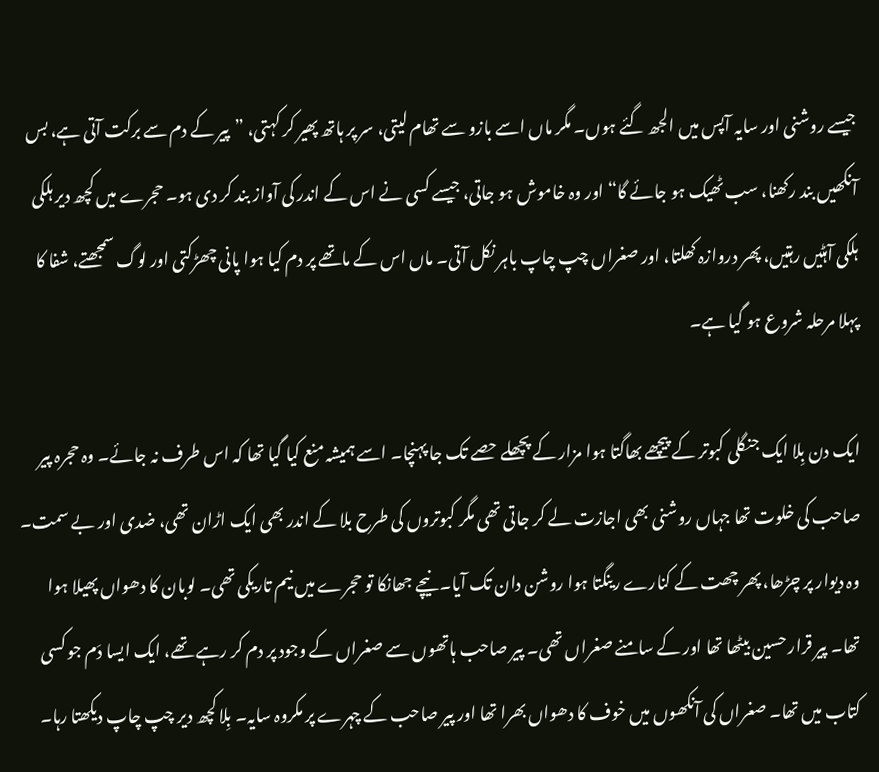جیسے روشنی اور سایہ آپس میں الجھ گئے ہوں۔ مگر ماں اسے بازو سے تھام لیتی، سر پر ہاتھ پھیر کر کہتی، ”پیر کے دم سے برکت آتی ہے، بس آنکھیں بند رکھنا، سب ٹھیک ہو جائے گا“ اور وہ خاموش ہو جاتی، جیسے کسی نے اس کے اندر کی آواز بند کر دی ہو۔ حجرے میں کچھ دیر ہلکی ہلکی آہٹیں رہتیں، پھر دروازہ کھلتا، اور صغراں چپ چاپ باہر نکل آتی۔ ماں اس کے ماتھے پر دم کیا ہوا پانی چھڑکتی اور لوگ سمجھتے، شفا کا پہلا مرحلہ شروع ہو گیا ہے۔

ایک دن بِلا ایک جنگلی کبوتر کے پیچھے بھاگتا ہوا مزار کے پچھلے حصے تک جا پہنچا۔ اسے ہمیشہ منع کیا گیا تھا کہ اس طرف نہ جائے۔ وہ حجرہ پیر صاحب کی خلوت تھا جہاں روشنی بھی اجازت لے کر جاتی تھی مگر کبوتروں کی طرح بلا کے اندر بھی ایک اڑان تھی، ضدی اور بے سمت۔ وہ دیوار پر چڑھا، پھر چھت کے کنارے رینگتا ہوا روشن دان تک آیا۔ نیچے جھانکا تو حجرے میں نیم تاریکی تھی۔ لوبان کا دھواں پھیلا ہوا تھا۔ پیر قرار حسین بیٹھا تھا اور کے سامنے صغراں تھی۔ پیر صاحب ہاتھوں سے صغراں کے وجود پر دم کر رہے تھے، ایک ایسا دَم جو کسی کتاب میں تھا۔ صغراں کی آنکھوں میں خوف کا دھواں بھرا تھا اور پیر صاحب کے چہرے پر مکروہ سایہ۔ بِلا کچھ دیر چپ چاپ دیکھتا رہا۔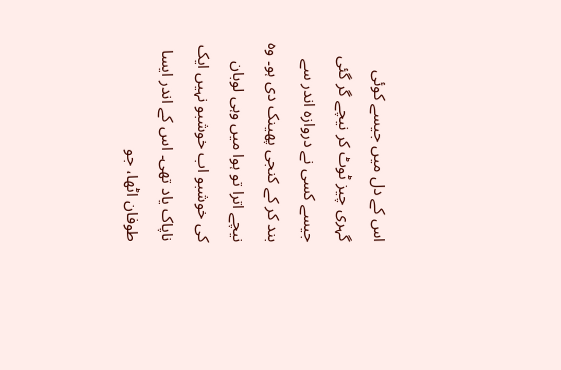اس کے دل میں جیسے کوئی گہری چیز ٹوٹ کر نیچے گر گئی جیسے کسی نے دروازہ اندر سے بند کر کے کنجی پھینک دی ہو۔ وہ نیچے اترا تو ہوا میں وہی لوبان کی خوشبو اب خوشبو نہیں ایک ناپاک یاد تھی۔ اس کے اندر ایسا طوفان اٹھا، جو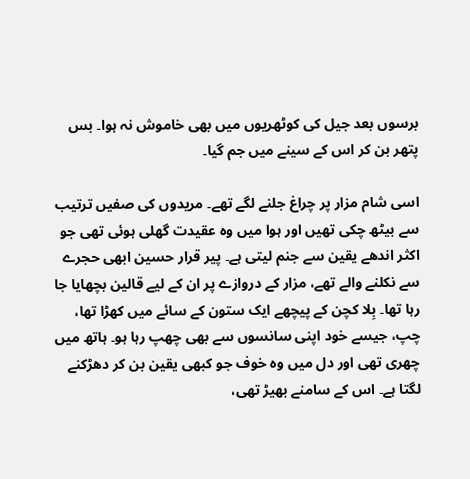برسوں بعد جیل کی کوٹھریوں میں بھی خاموش نہ ہوا۔ بس پتھر بن کر اس کے سینے میں جم گیا۔

اسی شام مزار پر چراغ جلنے لگے تھے۔ مریدوں کی صفیں ترتیب سے بیٹھ چکی تھیں اور ہوا میں وہ عقیدت گھلی ہوئی تھی جو اکثر اندھے یقین سے جنم لیتی ہے۔ پیر قرار حسین ابھی حجرے سے نکلنے والے تھے، مزار کے دروازے پر ان کے لیے قالین بچھایا جا رہا تھا۔ بِلا کچن کے پیچھے ایک ستون کے سائے میں کھڑا تھا، چپ، جیسے خود اپنی سانسوں سے بھی چھپ رہا ہو۔ ہاتھ میں چھری تھی اور دل میں وہ خوف جو کبھی یقین بن کر دھڑکنے لگتا ہے۔ اس کے سامنے بھیڑ تھی،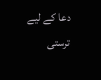دعا کے لیے ترستی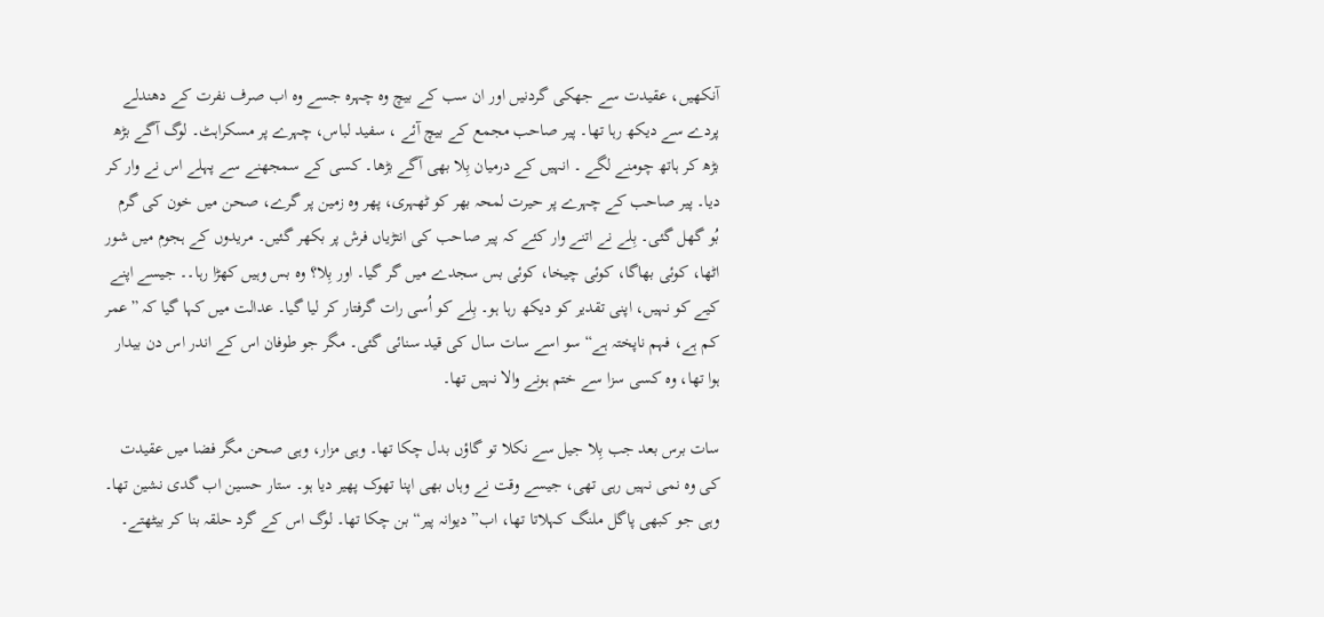آنکھیں، عقیدت سے جھکی گردنیں اور ان سب کے بیچ وہ چہرہ جسے وہ اب صرف نفرت کے دھندلے پردے سے دیکھ رہا تھا۔ پیر صاحب مجمع کے بیچ آئے ، سفید لباس، چہرے پر مسکراہٹ۔ لوگ آگے بڑھ بڑھ کر ہاتھ چومنے لگے ۔ انہیں کے درمیان بِلا بھی آگے بڑھا۔ کسی کے سمجھنے سے پہلے اس نے وار کر دیا۔ پیر صاحب کے چہرے پر حیرت لمحہ بھر کو ٹھہری، پھر وہ زمین پر گرے، صحن میں خون کی گرم بُو گھل گئی۔ بِلے نے اتنے وار کئے کہ پیر صاحب کی انتڑیاں فرش پر بکھر گئیں۔ مریدوں کے ہجوم میں شور اٹھا، کوئی بھاگا، کوئی چیخا، کوئی بس سجدے میں گر گیا۔ اور بِلا؟ وہ بس وہیں کھڑا رہا۔۔ جیسے اپنے کیے کو نہیں، اپنی تقدیر کو دیکھ رہا ہو۔ بِلے کو اُسی رات گرفتار کر لیا گیا۔ عدالت میں کہا گیا کہ ”عمر کم ہے، فہم ناپختہ ہے“ سو اسے سات سال کی قید سنائی گئی۔ مگر جو طوفان اس کے اندر اس دن بیدار ہوا تھا، وہ کسی سزا سے ختم ہونے والا نہیں تھا۔

سات برس بعد جب بِلا جیل سے نکلا تو گاؤں بدل چکا تھا۔ وہی مزار، وہی صحن مگر فضا میں عقیدت کی وہ نمی نہیں رہی تھی، جیسے وقت نے وہاں بھی اپنا تھوک پھیر دیا ہو۔ ستار حسین اب گدی نشین تھا۔ وہی جو کبھی پاگل ملنگ کہلاتا تھا، اب”دیوانہ پیر“ بن چکا تھا۔ لوگ اس کے گرد حلقہ بنا کر بیٹھتے۔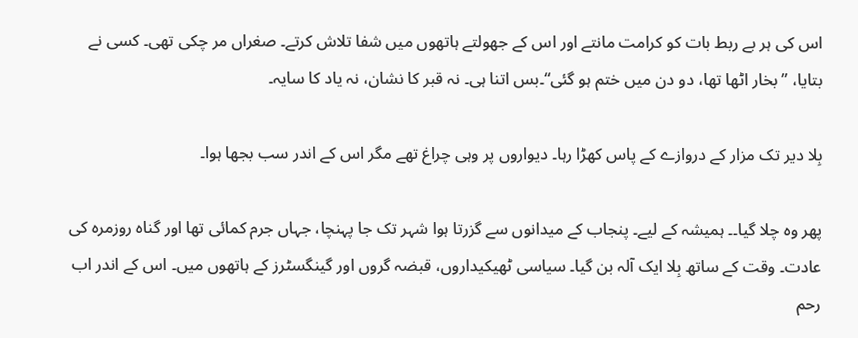اس کی ہر بے ربط بات کو کرامت مانتے اور اس کے جھولتے ہاتھوں میں شفا تلاش کرتے۔ صغراں مر چکی تھی۔ کسی نے بتایا، ”بخار اٹھا تھا، دو دن میں ختم ہو گئی“۔بس اتنا ہی۔ نہ قبر کا نشان، نہ یاد کا سایہ۔

بِلا دیر تک مزار کے دروازے کے پاس کھڑا رہا۔ دیواروں پر وہی چراغ تھے مگر اس کے اندر سب بجھا ہوا۔

پھر وہ چلا گیا۔۔ ہمیشہ کے لیے۔ پنجاب کے میدانوں سے گزرتا ہوا شہر تک جا پہنچا، جہاں جرم کمائی تھا اور گناہ روزمرہ کی عادت۔ وقت کے ساتھ بِلا ایک آلہ بن گیا۔ سیاسی ٹھیکیداروں، قبضہ گروں اور گینگسٹرز کے ہاتھوں میں۔ اس کے اندر اب رحم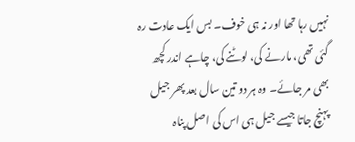نہیں رہا تھا اور نہ ہی خوف۔ بس ایک عادت رہ گئی تھی، مارنے کی، لوٹنے کی، چاہے اندر کچھ بھی مر جائے۔ وہ ہر دو تین سال بعد پھر جیل پہنچ جاتا جیسے جیل ہی اس کی اصل پناہ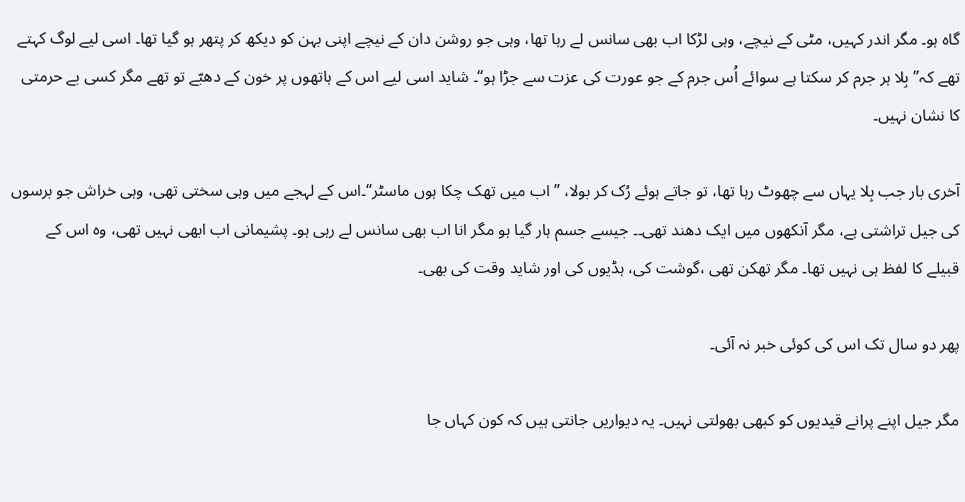گاہ ہو۔ مگر اندر کہیں، مٹی کے نیچے، وہی لڑکا اب بھی سانس لے رہا تھا، وہی جو روشن دان کے نیچے اپنی بہن کو دیکھ کر پتھر ہو گیا تھا۔ اسی لیے لوگ کہتے تھے کہ”بِلا ہر جرم کر سکتا ہے سوائے اُس جرم کے جو عورت کی عزت سے جڑا ہو“۔ شاید اسی لیے اس کے ہاتھوں پر خون کے دھبّے تو تھے مگر کسی بے حرمتی کا نشان نہیں۔

آخری بار جب بِلا یہاں سے چھوٹ رہا تھا، تو جاتے ہوئے رُک کر بولا، ”اب میں تھک چکا ہوں ماسٹر“۔اس کے لہجے میں وہی سختی تھی، وہی خراش جو برسوں کی جیل تراشتی ہے، مگر آنکھوں میں ایک دھند تھی۔۔ جیسے جسم ہار گیا ہو مگر انا اب بھی سانس لے رہی ہو۔ پشیمانی اب ابھی نہیں تھی، وہ اس کے قبیلے کا لفظ ہی نہیں تھا۔ مگر تھکن تھی ،گوشت کی، ہڈیوں کی اور شاید وقت کی بھی۔

پھر دو سال تک اس کی کوئی خبر نہ آئی۔

مگر جیل اپنے پرانے قیدیوں کو کبھی بھولتی نہیں۔ یہ دیواریں جانتی ہیں کہ کون کہاں جا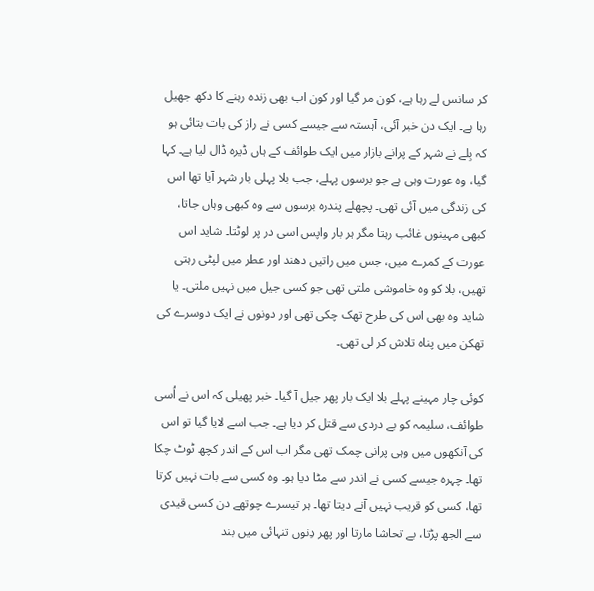کر سانس لے رہا ہے، کون مر گیا اور کون اب بھی زندہ رہنے کا دکھ جھیل رہا ہے۔ ایک دن خبر آئی، آہستہ سے جیسے کسی نے راز کی بات بتائی ہو کہ بِلے نے شہر کے پرانے بازار میں ایک طوائف کے ہاں ڈیرہ ڈال لیا ہے۔ کہا گیا، وہ عورت وہی ہے جو برسوں پہلے، جب بلا پہلی بار شہر آیا تھا اس کی زندگی میں آئی تھی۔ پچھلے پندرہ برسوں سے وہ کبھی وہاں جاتا، کبھی مہینوں غائب رہتا مگر ہر بار واپس اسی در پر لوٹتا۔ شاید اس عورت کے کمرے میں، جس میں راتیں دھند اور عطر میں لپٹی رہتی تھیں، بلا کو وہ خاموشی ملتی تھی جو کسی جیل میں نہیں ملتی۔ یا شاید وہ بھی اس کی طرح تھک چکی تھی اور دونوں نے ایک دوسرے کی تھکن میں پناہ تلاش کر لی تھی۔

کوئی چار مہینے پہلے بلا ایک بار پھر جیل آ گیا۔ خبر پھیلی کہ اس نے اُسی طوائف، سلیمہ کو بے دردی سے قتل کر دیا ہے۔ جب اسے لایا گیا تو اس کی آنکھوں میں وہی پرانی چمک تھی مگر اب اس کے اندر کچھ ٹوٹ چکا تھا۔ چہرہ جیسے کسی نے اندر سے مٹا دیا ہو۔ وہ کسی سے بات نہیں کرتا تھا، کسی کو قریب نہیں آنے دیتا تھا۔ ہر تیسرے چوتھے دن کسی قیدی سے الجھ پڑتا، بے تحاشا مارتا اور پھر دِنوں تنہائی میں بند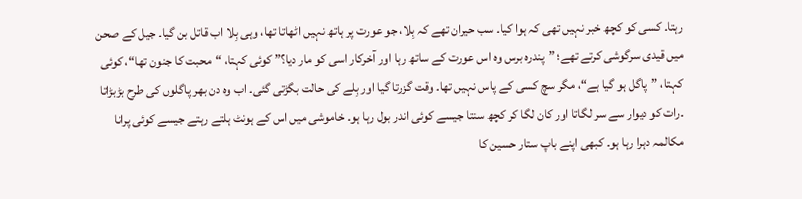رہتا۔ کسی کو کچھ خبر نہیں تھی کہ ہوا کیا۔ سب حیران تھے کہ بِلا، جو عورت پر ہاتھ نہیں اٹھاتا تھا، وہی بِلا اب قاتل بن گیا۔ جیل کے صحن میں قیدی سرگوشی کرتے تھے؛ ”پندرہ برس وہ اس عورت کے ساتھ رہا اور آخرکار اسی کو مار دیا؟” کوئی کہتا، “محبت کا جنون تھا“، کوئی کہتا، ”پاگل ہو گیا ہے“، مگر سچ کسی کے پاس نہیں تھا۔ وقت گزرتا گیا اور بِلے کی حالت بگڑتی گئی۔ اب وہ دن بھر پاگلوں کی طرح بڑبڑاتا ۔رات کو دیوار سے سر لگاتا اور کان لگا کر کچھ سنتا جیسے کوئی اندر بول رہا ہو۔ خاموشی میں اس کے ہونٹ ہلتے رہتے جیسے کوئی پرانا مکالمہ دہرا رہا ہو۔ کبھی اپنے باپ ستار حسین کا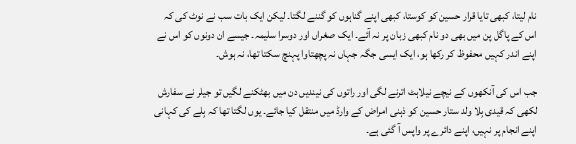نام لیتا، کبھی تایا قرار حسین کو کوستا، کبھی اپنے گناہوں کو گننے لگتا۔ لیکن ایک بات سب نے نوٹ کی کہ اس کے پاگل پن میں بھی دو نام کبھی زبان پر نہ آئے۔ ایک صغراں اور دوسرا سلیمہ۔ جیسے ان دونوں کو اس نے اپنے اندر کہیں محفوظ کر رکھا ہو، ایک ایسی جگہ جہاں نہ پچھتاوا پہنچ سکتا تھا، نہ ہوش۔

جب اس کی آنکھوں کے نیچے نیلاہٹ اترنے لگی اور راتوں کی نیندیں دن میں بھٹکنے لگیں تو جیلر نے سفارش لکھی کہ قیدی بِلا ولد ستار حسین کو ذہنی امراض کے وارڈ میں منتقل کیا جائے۔ یوں لگتا تھا کہ بِلے کی کہانی اپنے انجام پر نہیں، اپنے دائرے پر واپس آ گئی ہے۔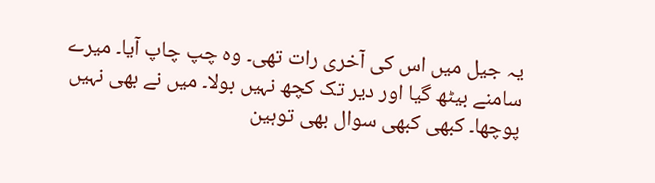یہ جیل میں اس کی آخری رات تھی۔ وہ چپ چاپ آیا۔ میرے سامنے بیٹھ گیا اور دیر تک کچھ نہیں بولا۔ میں نے بھی نہیں پوچھا۔ کبھی کبھی سوال بھی توہین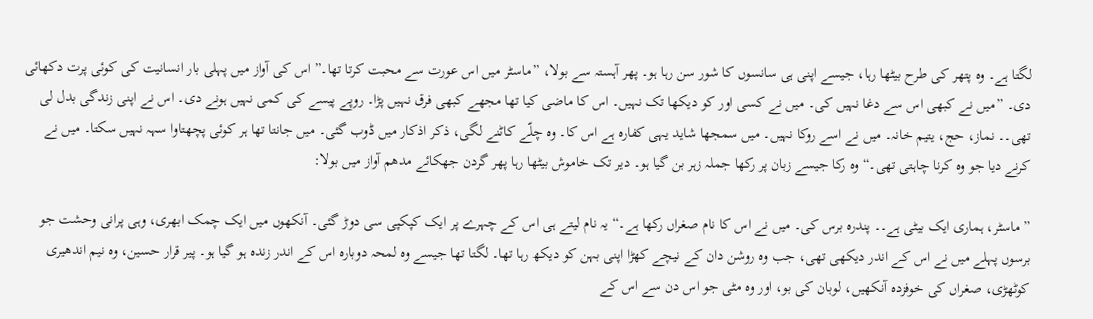لگتا ہے۔ وہ پتھر کی طرح بیٹھا رہا، جیسے اپنی ہی سانسوں کا شور سن رہا ہو۔ پھر آہستہ سے بولا، ”ماسٹر میں اس عورت سے محبت کرتا تھا۔” اس کی آواز میں پہلی بار انسانیت کی کوئی پرت دکھائی دی۔ ”میں نے کبھی اس سے دغا نہیں کی۔ میں نے کسی اور کو دیکھا تک نہیں۔ اس کا ماضی کیا تھا مجھے کبھی فرق نہیں پڑا۔ روپے پیسے کی کمی نہیں ہونے دی۔ اس نے اپنی زندگی بدل لی تھی۔۔ نماز، حج، یتیم خانہ۔ میں نے اسے روکا نہیں۔ میں سمجھا شاید یہی کفارہ ہے اس کا۔ وہ چلّے کاٹنے لگی، ذکر اذکار میں ڈوب گئی۔ میں جانتا تھا ہر کوئی پچھتاوا سہہ نہیں سکتا۔ میں نے کرنے دیا جو وہ کرنا چاہتی تھی۔“ وہ رکا جیسے زبان پر رکھا جملہ زہر بن گیا ہو۔ دیر تک خاموش بیٹھا رہا پھر گردن جھکائے مدھم آواز میں بولا:

”ماسٹر، ہماری ایک بیٹی ہے۔۔ پندرہ برس کی۔ میں نے اس کا نام صغراں رکھا ہے۔“ یہ نام لیتے ہی اس کے چہرے پر ایک کپکپی سی دوڑ گئی۔ آنکھوں میں ایک چمک ابھری، وہی پرانی وحشت جو برسوں پہلے میں نے اس کے اندر دیکھی تھی، جب وہ روشن دان کے نیچے کھڑا اپنی بہن کو دیکھ رہا تھا۔ لگتا تھا جیسے وہ لمحہ دوبارہ اس کے اندر زندہ ہو گیا ہو۔ پیر قرار حسین، وہ نیم اندھیری کوٹھڑی، صغراں کی خوفزدہ آنکھیں، لوبان کی بو، اور وہ مٹی جو اس دن سے اس کے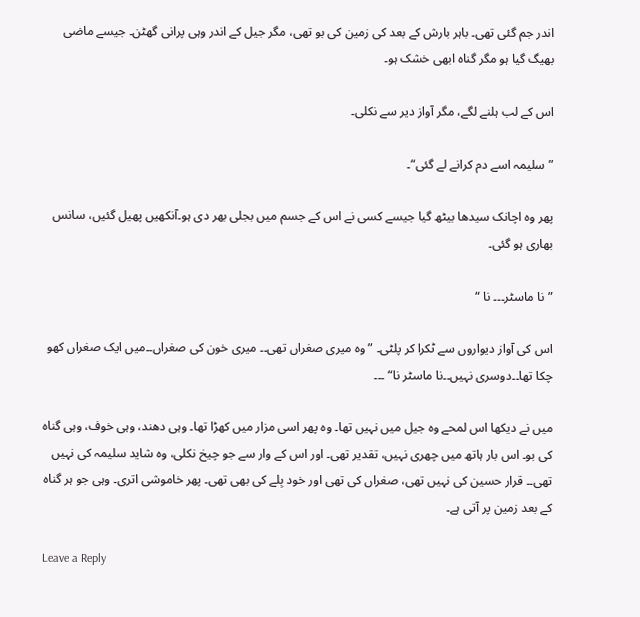اندر جم گئی تھی۔ باہر بارش کے بعد کی زمین کی بو تھی، مگر جیل کے اندر وہی پرانی گھٹن۔ جیسے ماضی بھیگ گیا ہو مگر گناہ ابھی خشک ہو۔

اس کے لب ہلنے لگے، مگر آواز دیر سے نکلی۔

”سلیمہ اسے دم کرانے لے گئی“۔

پھر وہ اچانک سیدھا بیٹھ گیا جیسے کسی نے اس کے جسم میں بجلی بھر دی ہو۔آنکھیں پھیل گئیں، سانس بھاری ہو گئی۔

”نا ماسٹر۔۔۔ نا “

اس کی آواز دیواروں سے ٹکرا کر پلٹی۔ ”وہ میری صغراں تھی۔۔ میری خون کی صغراں۔۔میں ایک صغراں کھو چکا تھا۔۔دوسری نہیں۔۔نا ماسٹر نا“ ۔۔۔

میں نے دیکھا اس لمحے وہ جیل میں نہیں تھا۔ وہ پھر اسی مزار میں کھڑا تھا۔ وہی دھند، وہی خوف، وہی گناہ کی بو۔ اس بار ہاتھ میں چھری نہیں، تقدیر تھی۔ اور اس کے وار سے جو چیخ نکلی، وہ شاید سلیمہ کی نہیں تھی۔۔ قرار حسین کی نہیں تھی، صغراں کی تھی اور خود بِلے کی بھی تھی۔ پھر خاموشی اتری۔ وہی جو ہر گناہ کے بعد زمین پر آتی ہے۔

Leave a Reply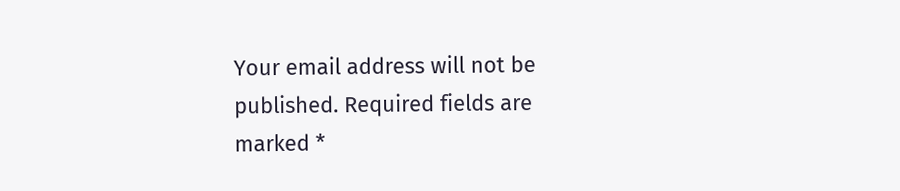Your email address will not be published. Required fields are marked *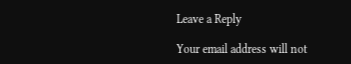Leave a Reply

Your email address will not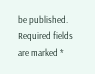be published. Required fields are marked *